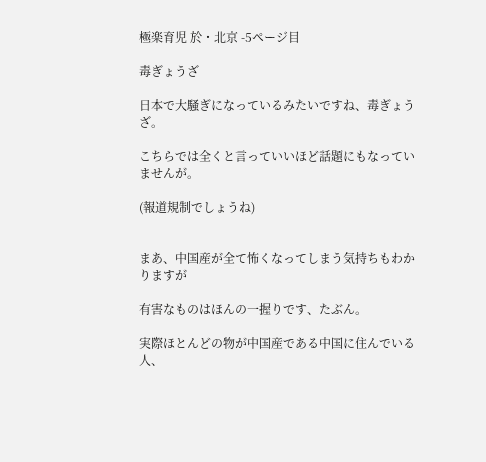極楽育児 於・北京 -5ページ目

毒ぎょうざ

日本で大騒ぎになっているみたいですね、毒ぎょうざ。

こちらでは全くと言っていいほど話題にもなっていませんが。

(報道規制でしょうね)


まあ、中国産が全て怖くなってしまう気持ちもわかりますが

有害なものはほんの一握りです、たぶん。

実際ほとんどの物が中国産である中国に住んでいる人、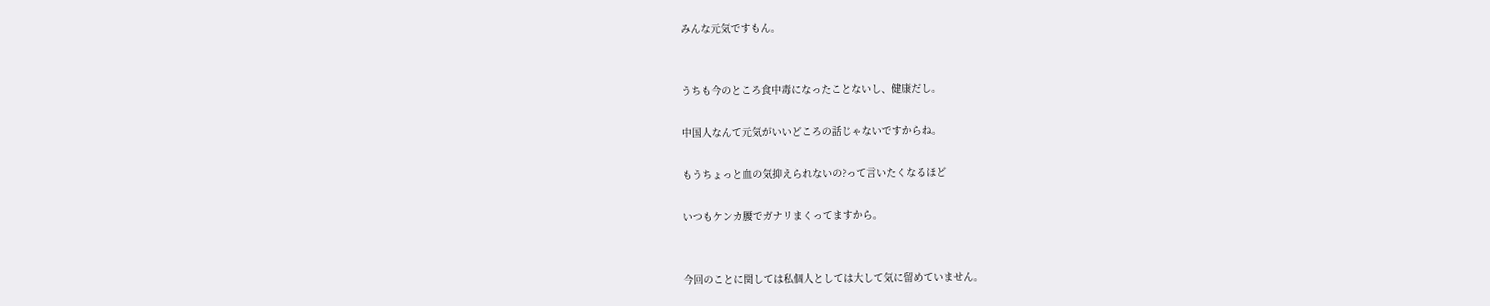みんな元気ですもん。


うちも今のところ食中毒になったことないし、健康だし。

中国人なんて元気がいいどころの話じゃないですからね。

もうちょっと血の気抑えられないの?って言いたくなるほど

いつもケンカ腰でガナリまくってますから。


今回のことに関しては私個人としては大して気に留めていません。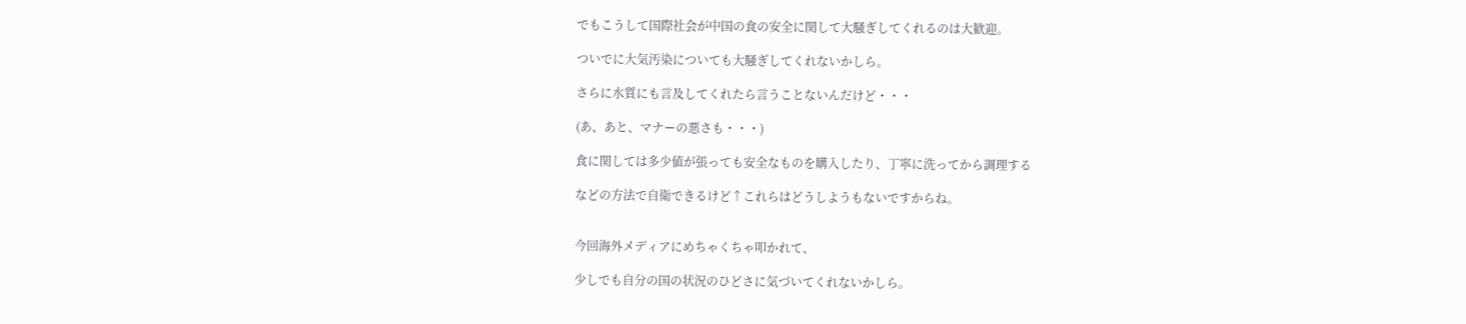でもこうして国際社会が中国の食の安全に関して大騒ぎしてくれるのは大歓迎。

ついでに大気汚染についても大騒ぎしてくれないかしら。

さらに水質にも言及してくれたら言うことないんだけど・・・

(あ、あと、マナーの悪さも・・・)

食に関しては多少値が張っても安全なものを購入したり、丁寧に洗ってから調理する

などの方法で自衛できるけど↑これらはどうしようもないですからね。


今回海外メディアにめちゃくちゃ叩かれて、

少しでも自分の国の状況のひどさに気づいてくれないかしら。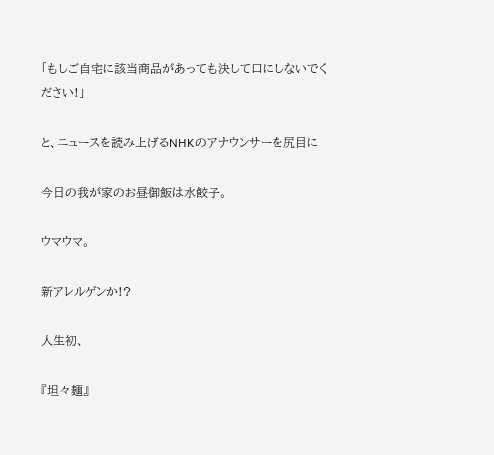「もしご自宅に該当商品があっても決して口にしないでください!」

と、ニュースを読み上げるNHKのアナウンサーを尻目に

今日の我が家のお昼御飯は水餃子。

ウマウマ。

新アレルゲンか!?

人生初、

『坦々麺』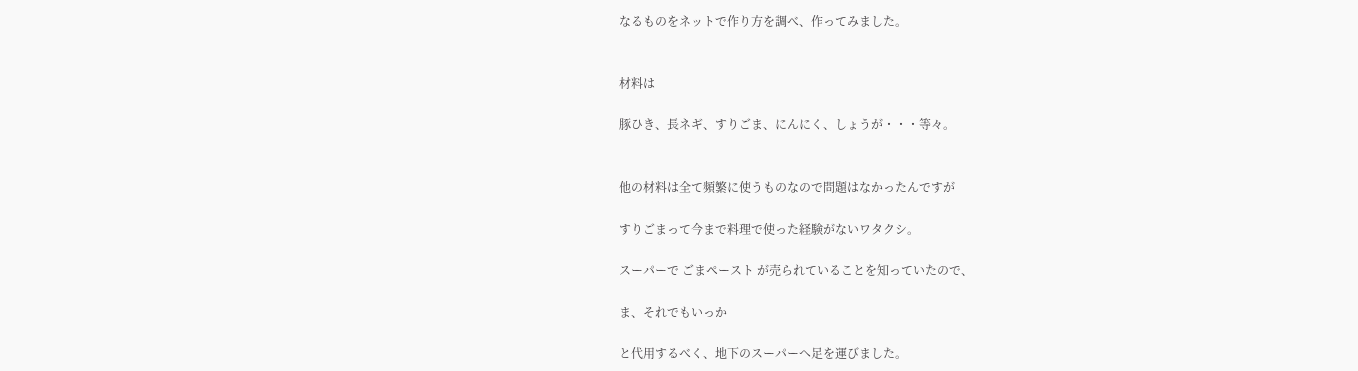なるものをネットで作り方を調べ、作ってみました。


材料は

豚ひき、長ネギ、すりごま、にんにく、しょうが・・・等々。


他の材料は全て頻繁に使うものなので問題はなかったんですが

すりごまって今まで料理で使った経験がないワタクシ。

スーパーで ごまペースト が売られていることを知っていたので、

ま、それでもいっか

と代用するべく、地下のスーパーへ足を運びました。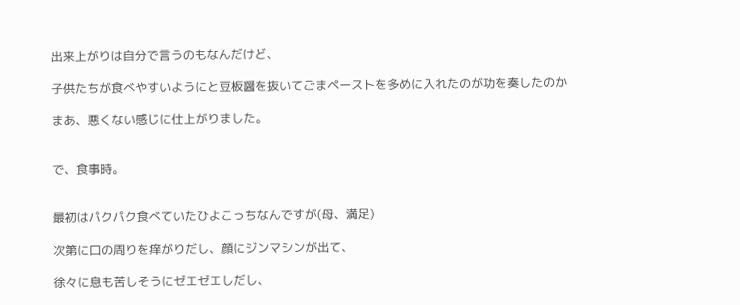出来上がりは自分で言うのもなんだけど、

子供たちが食べやすいようにと豆板醤を抜いてごまペーストを多めに入れたのが功を奏したのか

まあ、悪くない感じに仕上がりました。


で、食事時。


最初はパクパク食べていたひよこっちなんですが(母、満足)

次第に口の周りを痒がりだし、顔にジンマシンが出て、

徐々に息も苦しそうにゼエゼエしだし、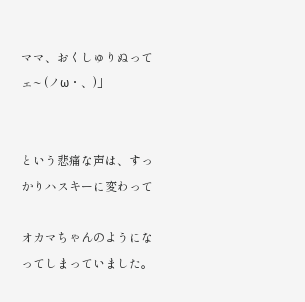ママ、おくしゅりぬってェ~ (ノω・、)」


という悲痛な声は、すっかりハスキーに変わって

オカマちゃんのようになってしまっていました。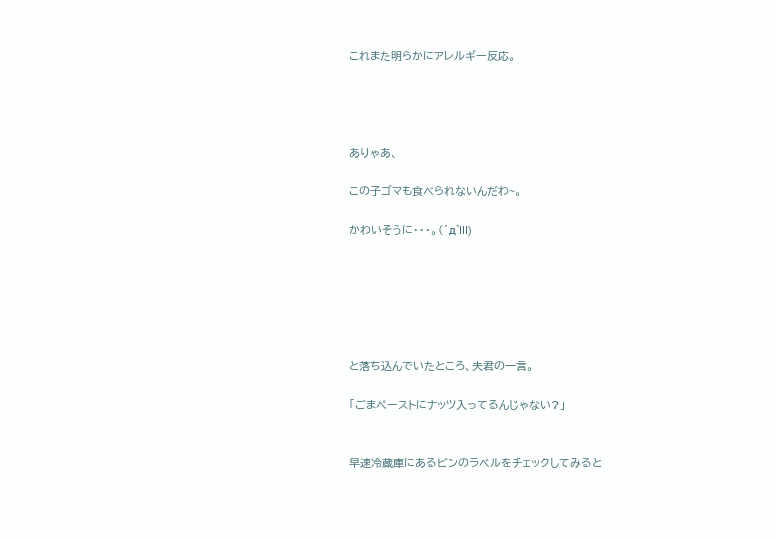これまた明らかにアレルギー反応。




ありゃあ、

この子ゴマも食べられないんだわ~。

かわいそうに・・・。(´д`lll)






と落ち込んでいたところ、夫君の一言。

「ごまペーストにナッツ入ってるんじゃない?」


早速冷蔵庫にあるビンのラベルをチェックしてみると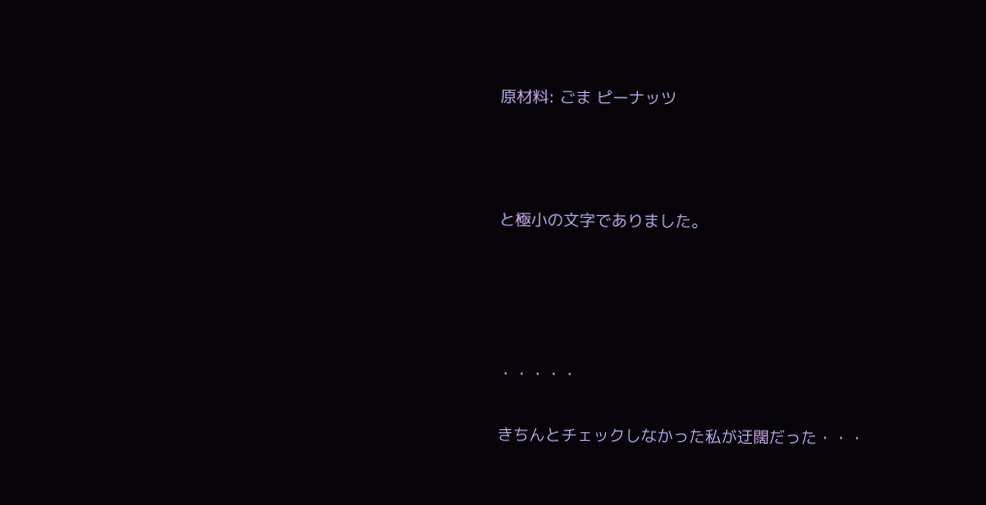原材料: ごま ピーナッツ



と極小の文字でありました。




・・・・・

きちんとチェックしなかった私が迂闊だった・・・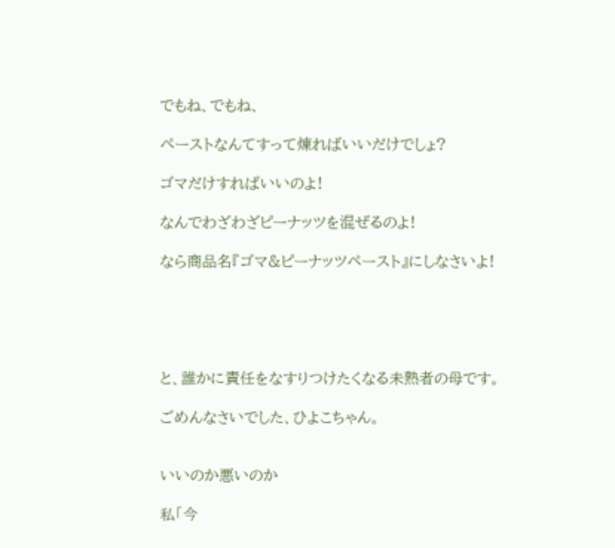でもね、でもね、

ペーストなんてすって煉ればいいだけでしょ?

ゴマだけすればいいのよ!

なんでわざわざピーナッツを混ぜるのよ!

なら商品名『ゴマ&ピーナッツペースト』にしなさいよ!





と、誰かに責任をなすりつけたくなる未熟者の母です。

ごめんなさいでした、ひよこちゃん。


いいのか悪いのか

私「今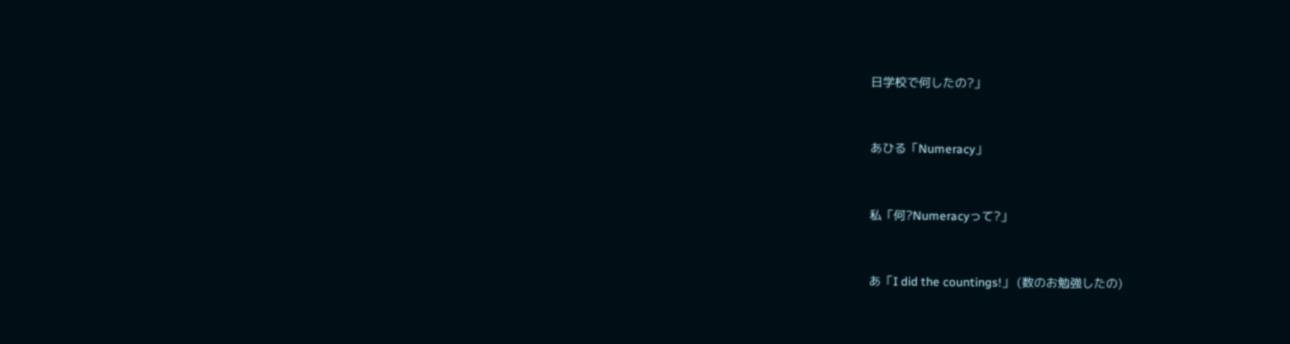日学校で何したの?」


あひる「Numeracy」


私「何?Numeracyって?」


あ「I did the countings!」 (数のお勉強したの)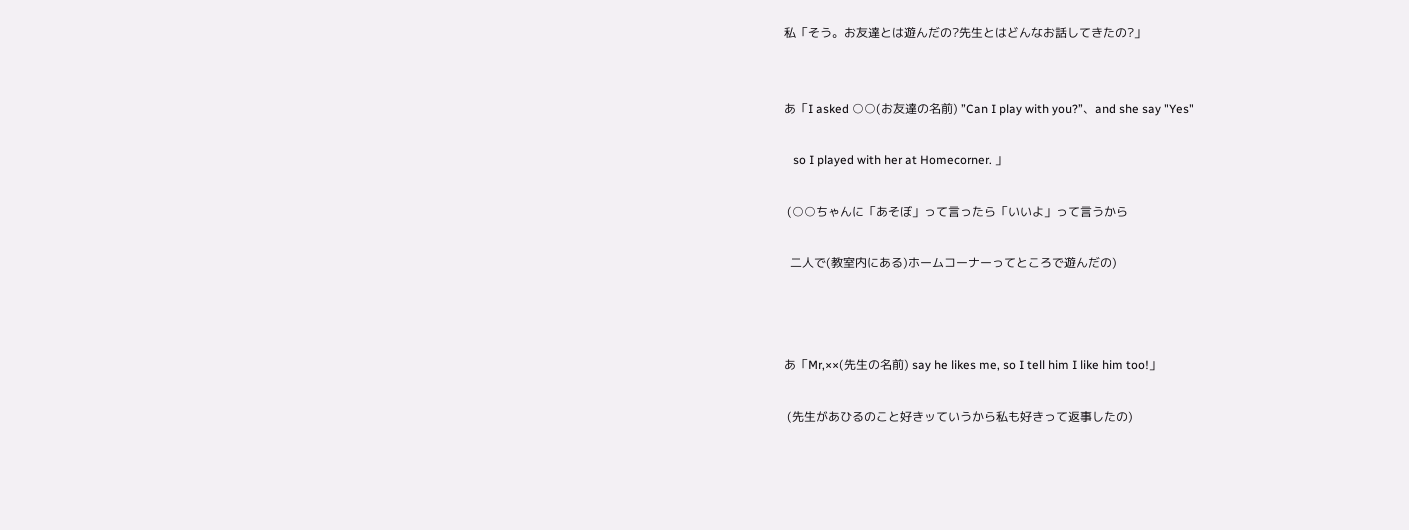私「そう。お友達とは遊んだの?先生とはどんなお話してきたの?」


あ「I asked ○○(お友達の名前) ”Can I play with you?”、and she say "Yes"

   so I played with her at Homecorner. 」

 (○○ちゃんに「あそぼ」って言ったら「いいよ」って言うから

  二人で(教室内にある)ホームコーナーってところで遊んだの)



あ「Mr,××(先生の名前) say he likes me, so I tell him I like him too!」

 (先生があひるのこと好きッていうから私も好きって返事したの)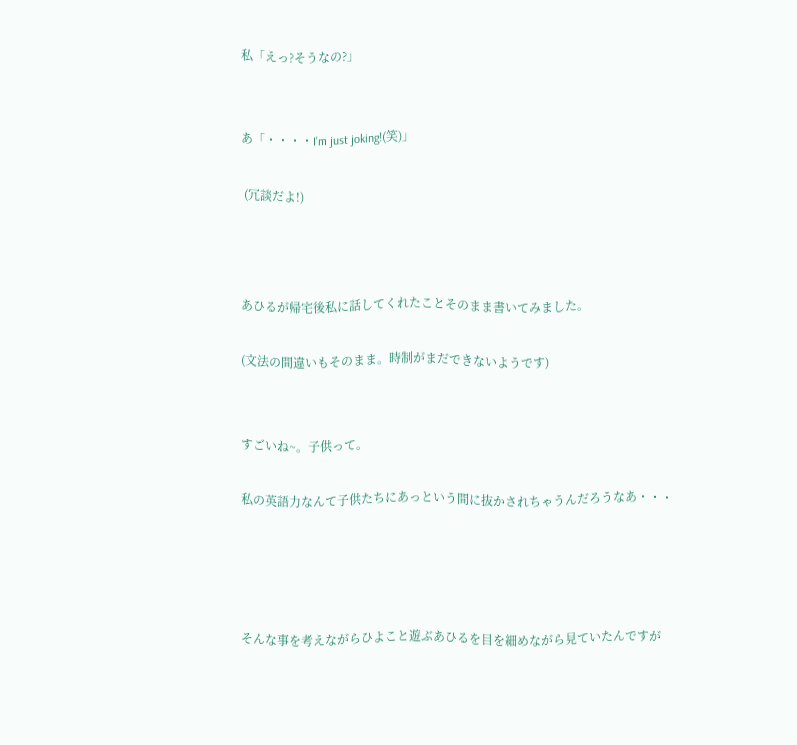私「えっ?そうなの?」


あ「・・・・I'm just joking!(笑)」

 (冗談だよ!)



あひるが帰宅後私に話してくれたことそのまま書いてみました。

(文法の間違いもそのまま。時制がまだできないようです)


すごいね~。子供って。

私の英語力なんて子供たちにあっという間に抜かされちゃうんだろうなあ・・・




そんな事を考えながらひよこと遊ぶあひるを目を細めながら見ていたんですが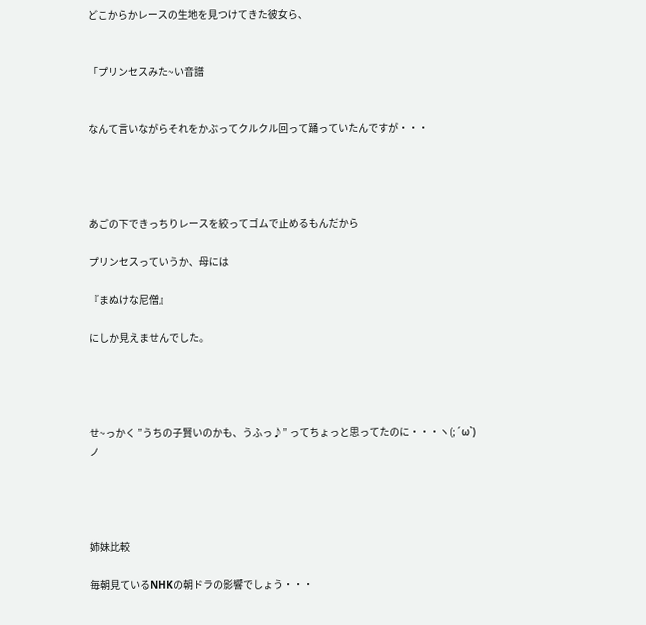どこからかレースの生地を見つけてきた彼女ら、


「プリンセスみた~い音譜


なんて言いながらそれをかぶってクルクル回って踊っていたんですが・・・




あごの下できっちりレースを絞ってゴムで止めるもんだから

プリンセスっていうか、母には

『まぬけな尼僧』

にしか見えませんでした。




せ~っかく ”うちの子賢いのかも、うふっ♪” ってちょっと思ってたのに・・・ヽ(;´ω`)ノ




姉妹比較

毎朝見ているNHKの朝ドラの影響でしょう・・・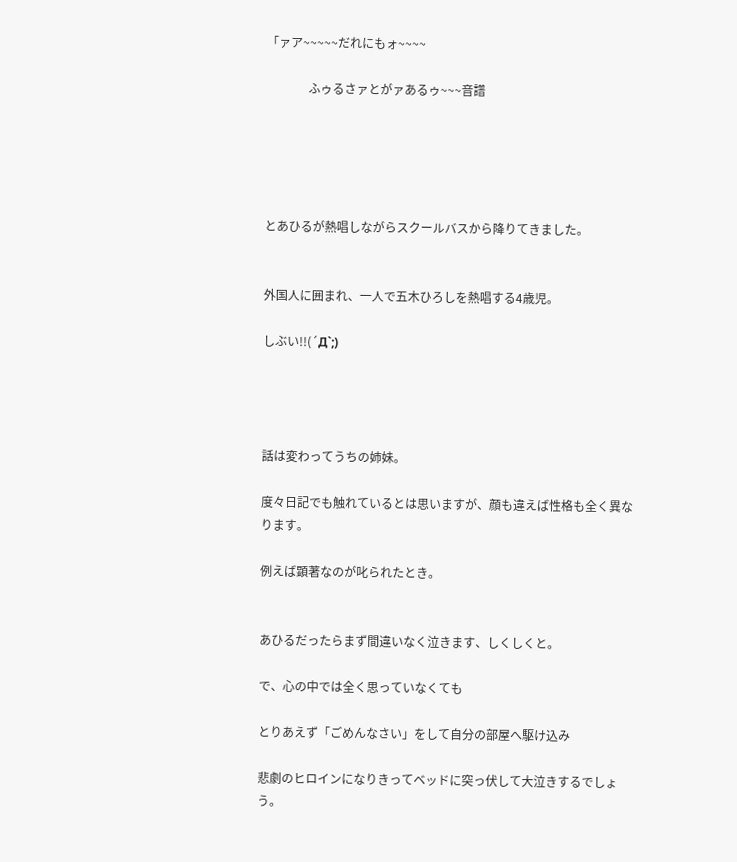「ァア~~~~~だれにもォ~~~~

              ふゥるさァとがァあるゥ~~~音譜





とあひるが熱唱しながらスクールバスから降りてきました。


外国人に囲まれ、一人で五木ひろしを熱唱する4歳児。

しぶい!!(´Д`;)




話は変わってうちの姉妹。

度々日記でも触れているとは思いますが、顔も違えば性格も全く異なります。

例えば顕著なのが叱られたとき。


あひるだったらまず間違いなく泣きます、しくしくと。

で、心の中では全く思っていなくても

とりあえず「ごめんなさい」をして自分の部屋へ駆け込み

悲劇のヒロインになりきってベッドに突っ伏して大泣きするでしょう。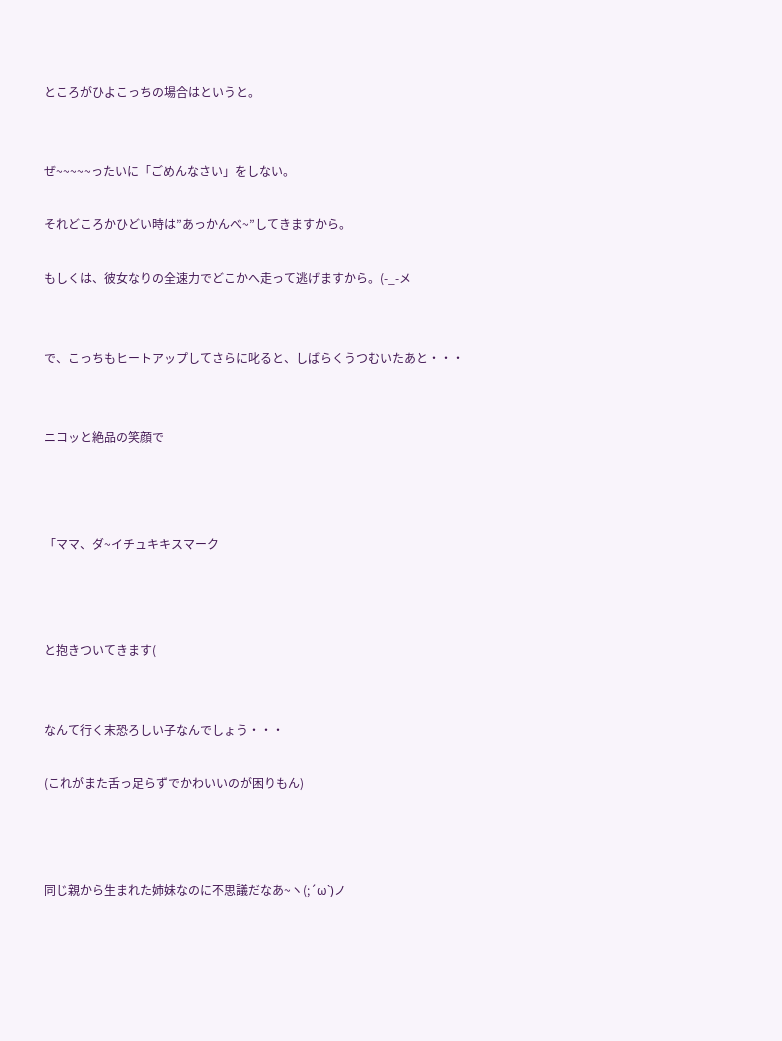ところがひよこっちの場合はというと。


ぜ~~~~~ったいに「ごめんなさい」をしない。

それどころかひどい時は”あっかんべ~”してきますから。

もしくは、彼女なりの全速力でどこかへ走って逃げますから。(-_-メ


で、こっちもヒートアップしてさらに叱ると、しばらくうつむいたあと・・・


ニコッと絶品の笑顔で



「ママ、ダ~イチュキキスマーク



と抱きついてきます(


なんて行く末恐ろしい子なんでしょう・・・

(これがまた舌っ足らずでかわいいのが困りもん)



同じ親から生まれた姉妹なのに不思議だなあ~ヽ(;´ω`)ノ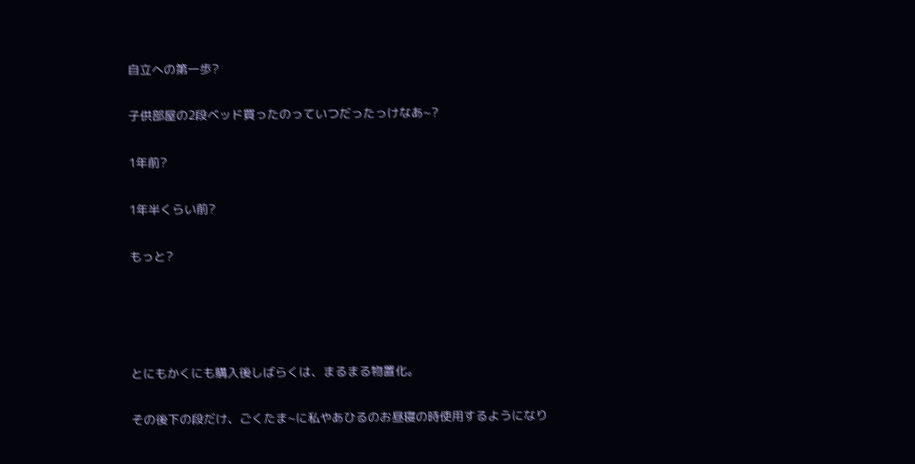自立への第一歩?

子供部屋の2段ベッド買ったのっていつだったっけなあ~?

1年前?

1年半くらい前?

もっと?




とにもかくにも購入後しばらくは、まるまる物置化。

その後下の段だけ、ごくたま~に私やあひるのお昼寝の時使用するようになり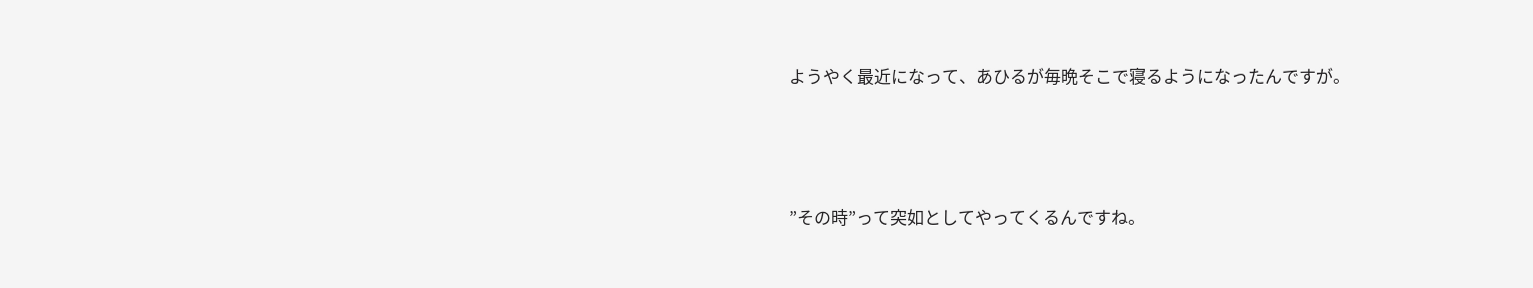ようやく最近になって、あひるが毎晩そこで寝るようになったんですが。



”その時”って突如としてやってくるんですね。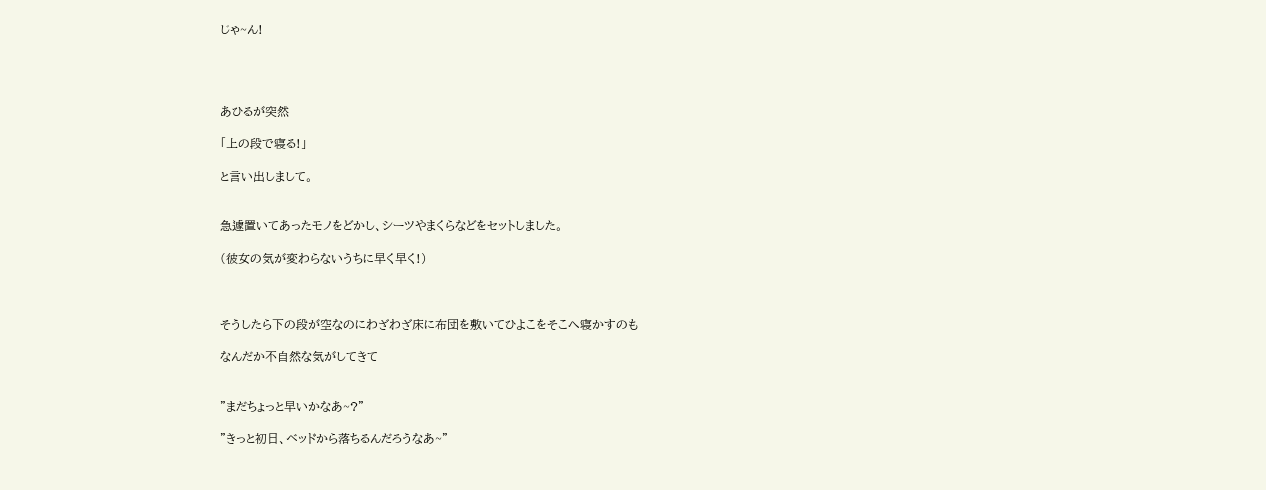じゃ~ん!




あひるが突然

「上の段で寝る!」

と言い出しまして。


急遽置いてあったモノをどかし、シーツやまくらなどをセットしました。

(彼女の気が変わらないうちに早く早く!)



そうしたら下の段が空なのにわざわざ床に布団を敷いてひよこをそこへ寝かすのも

なんだか不自然な気がしてきて


”まだちょっと早いかなあ~?”

”きっと初日、ベッドから落ちるんだろうなあ~”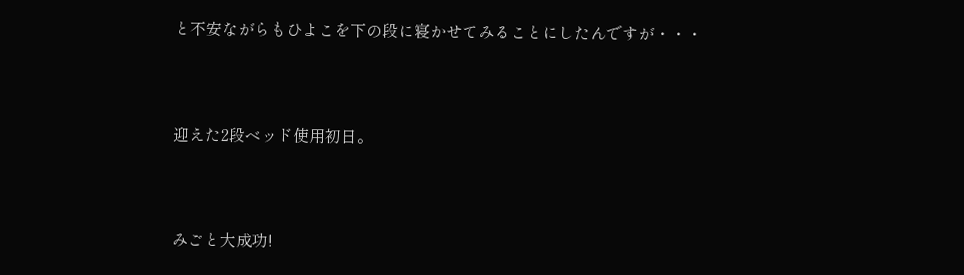と不安ながらもひよこを下の段に寝かせてみることにしたんですが・・・




迎えた2段ベッド使用初日。




みごと大成功!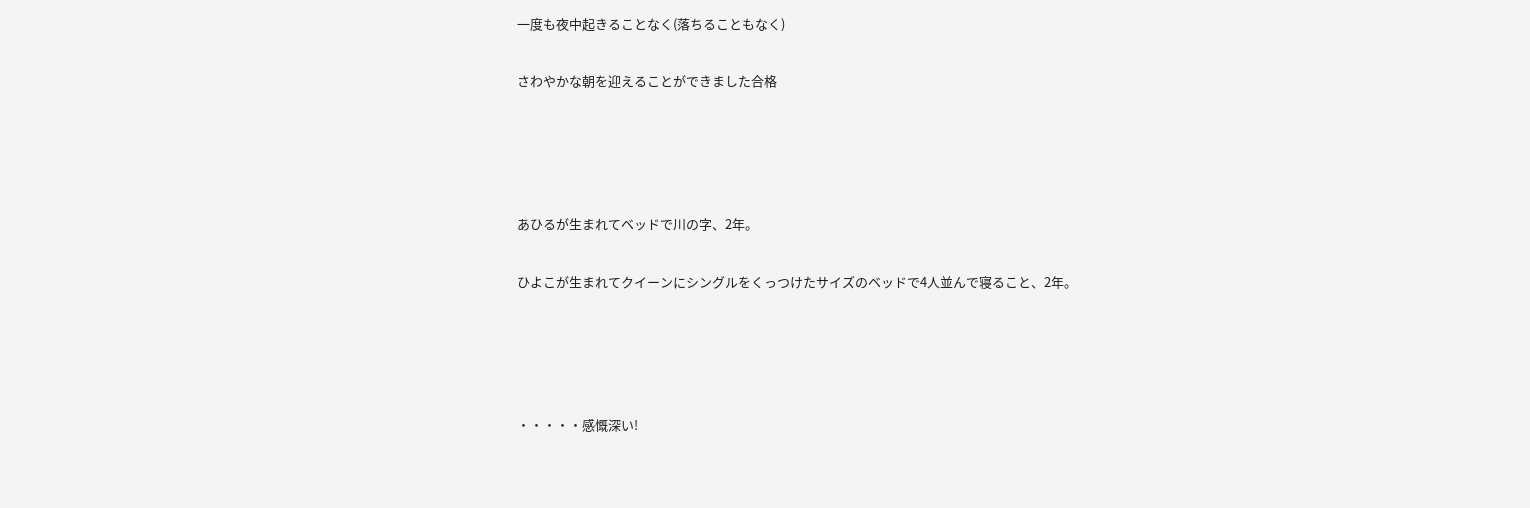一度も夜中起きることなく(落ちることもなく)

さわやかな朝を迎えることができました合格




あひるが生まれてベッドで川の字、2年。

ひよこが生まれてクイーンにシングルをくっつけたサイズのベッドで4人並んで寝ること、2年。




・・・・・感慨深い!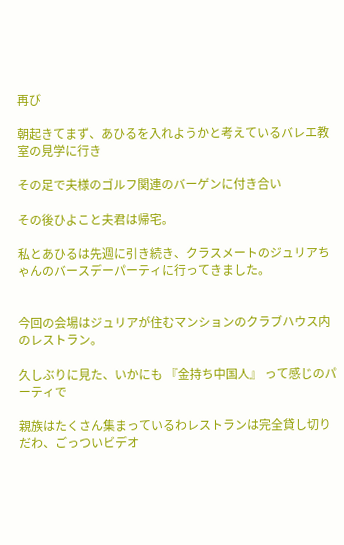再び

朝起きてまず、あひるを入れようかと考えているバレエ教室の見学に行き

その足で夫様のゴルフ関連のバーゲンに付き合い

その後ひよこと夫君は帰宅。

私とあひるは先週に引き続き、クラスメートのジュリアちゃんのバースデーパーティに行ってきました。


今回の会場はジュリアが住むマンションのクラブハウス内のレストラン。

久しぶりに見た、いかにも 『金持ち中国人』 って感じのパーティで

親族はたくさん集まっているわレストランは完全貸し切りだわ、ごっついビデオ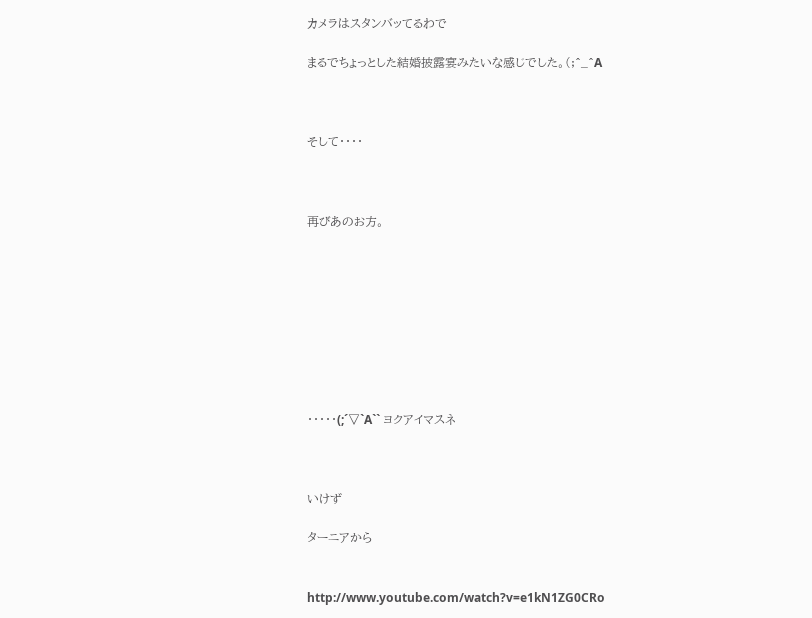カメラはスタンバッてるわで

まるでちょっとした結婚披露宴みたいな感じでした。(;^_^A



そして・・・・



再びあのお方。









・・・・・(;´▽`A`` ヨクアイマスネ



いけず

ターニアから


http://www.youtube.com/watch?v=e1kN1ZG0CRo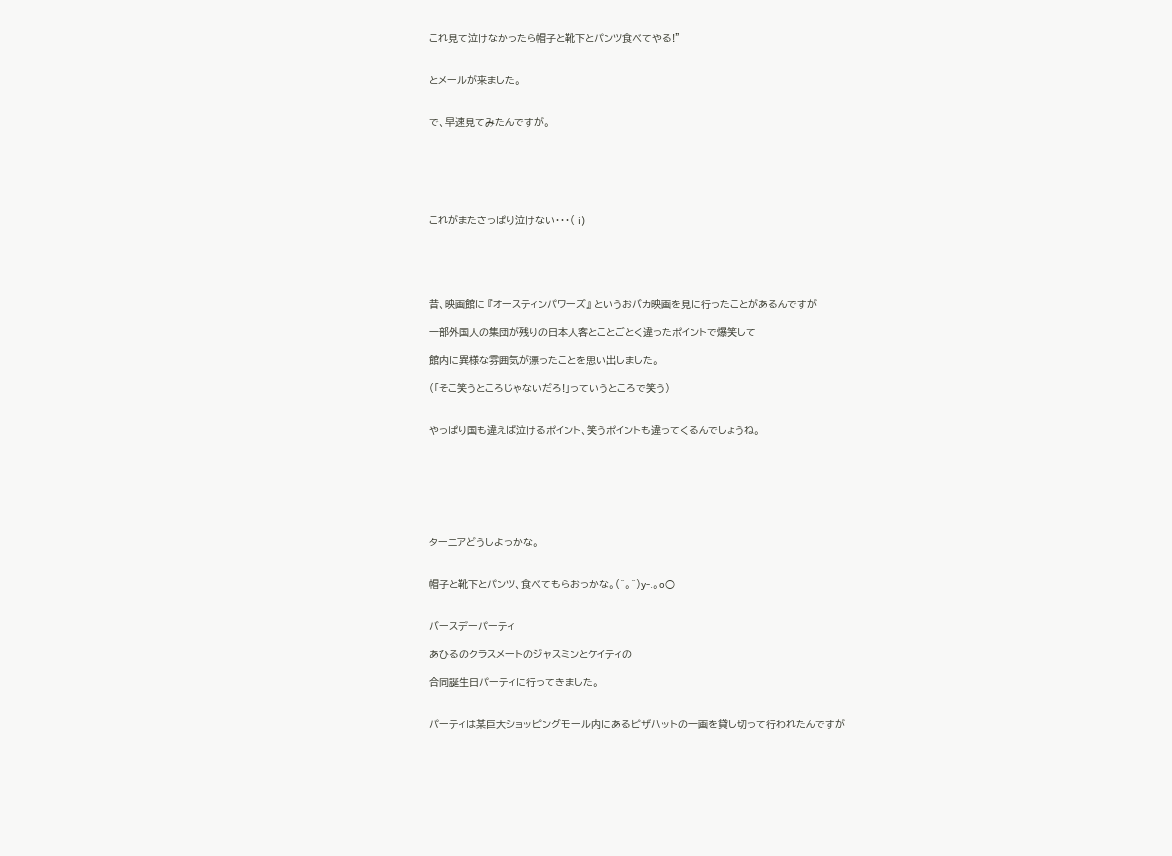これ見て泣けなかったら帽子と靴下とパンツ食べてやる!”


とメールが来ました。


で、早速見てみたんですが。






これがまたさっぱり泣けない・・・( i)





昔、映画館に 『オースティンパワーズ』 というおバカ映画を見に行ったことがあるんですが

一部外国人の集団が残りの日本人客とことごとく違ったポイントで爆笑して

館内に異様な雰囲気が漂ったことを思い出しました。

(「そこ笑うところじゃないだろ!」っていうところで笑う)


やっぱり国も違えば泣けるポイント、笑うポイントも違ってくるんでしょうね。







ターニアどうしよっかな。


帽子と靴下とパンツ、食べてもらおっかな。(^。^)y-.。o○


バースデーパーティ

あひるのクラスメートのジャスミンとケイティの

合同誕生日パーティに行ってきました。


パーティは某巨大ショッピングモール内にあるピザハットの一画を貸し切って行われたんですが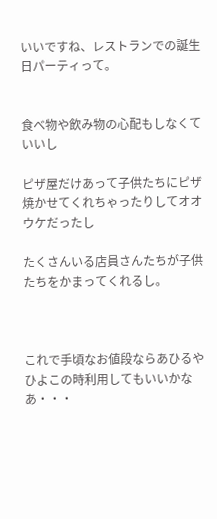いいですね、レストランでの誕生日パーティって。


食べ物や飲み物の心配もしなくていいし

ピザ屋だけあって子供たちにピザ焼かせてくれちゃったりしてオオウケだったし

たくさんいる店員さんたちが子供たちをかまってくれるし。



これで手頃なお値段ならあひるやひよこの時利用してもいいかなあ・・・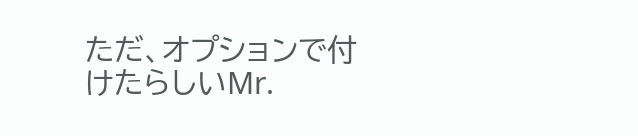ただ、オプションで付けたらしいMr.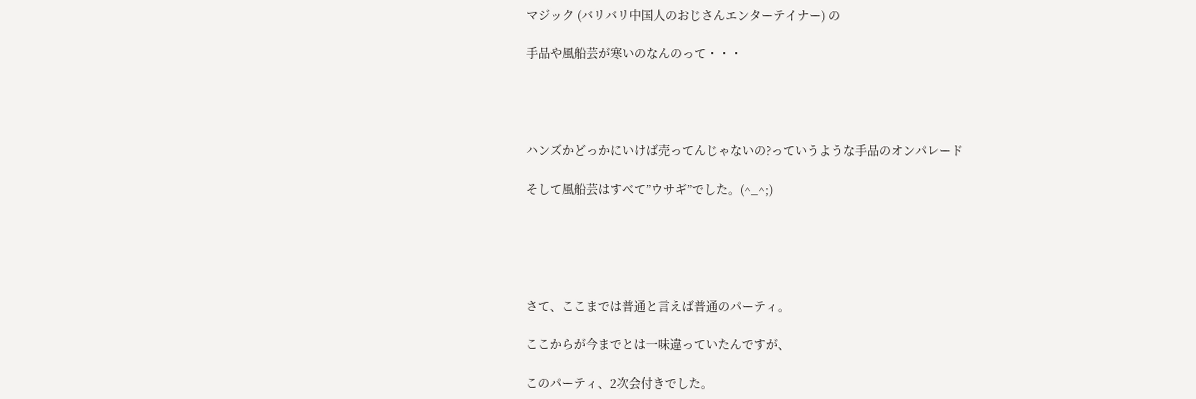マジック (バリバリ中国人のおじさんエンターテイナー) の

手品や風船芸が寒いのなんのって・・・




ハンズかどっかにいけば売ってんじゃないの?っていうような手品のオンパレード

そして風船芸はすべて”ウサギ”でした。(^_^;)





さて、ここまでは普通と言えば普通のパーティ。

ここからが今までとは一味違っていたんですが、

このパーティ、2次会付きでした。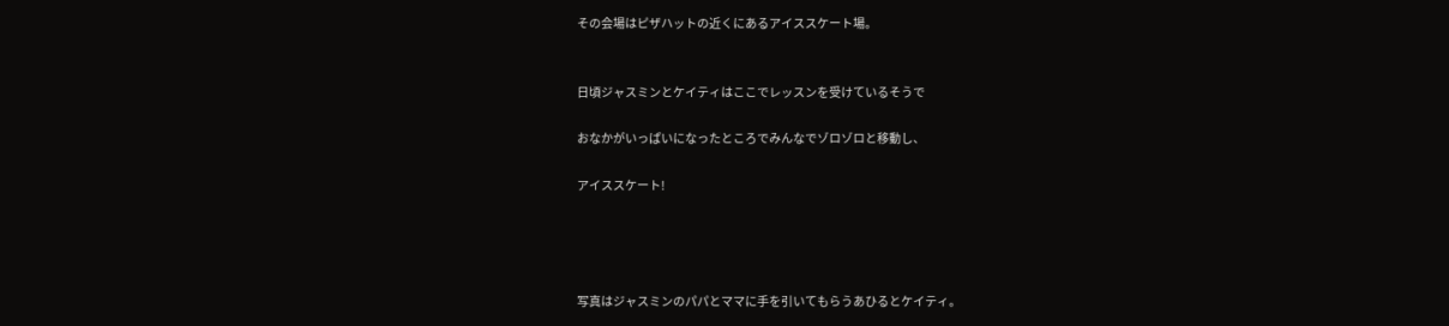その会場はピザハットの近くにあるアイススケート場。


日頃ジャスミンとケイティはここでレッスンを受けているそうで

おなかがいっぱいになったところでみんなでゾロゾロと移動し、

アイススケート!




写真はジャスミンのパパとママに手を引いてもらうあひるとケイティ。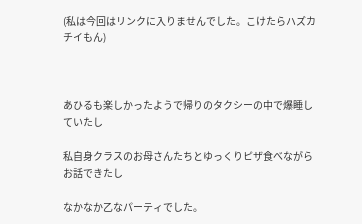(私は今回はリンクに入りませんでした。こけたらハズカチイもん)



あひるも楽しかったようで帰りのタクシーの中で爆睡していたし

私自身クラスのお母さんたちとゆっくりピザ食べながらお話できたし

なかなか乙なパーティでした。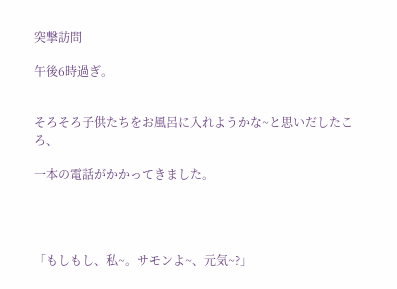突撃訪問

午後6時過ぎ。


そろそろ子供たちをお風呂に入れようかな~と思いだしたころ、

一本の電話がかかってきました。




「もしもし、私~。サモンよ~、元気~?」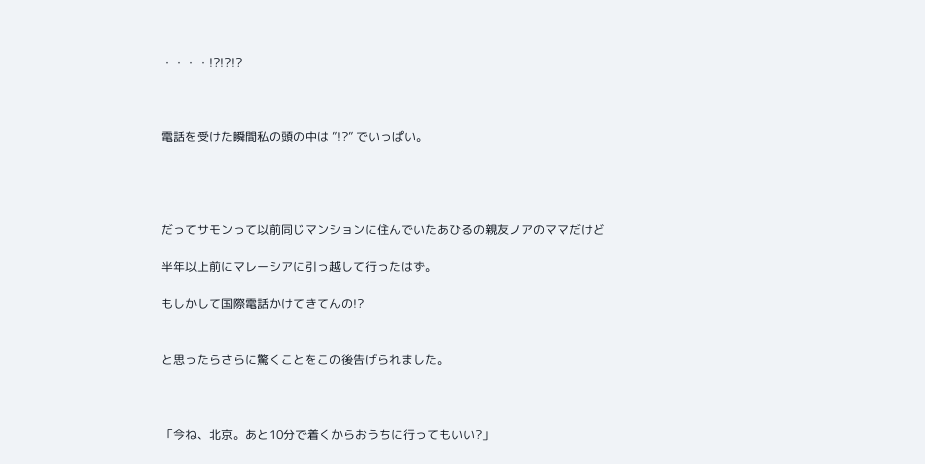・・・・!?!?!?



電話を受けた瞬間私の頭の中は ”!?” でいっぱい。




だってサモンって以前同じマンションに住んでいたあひるの親友ノアのママだけど

半年以上前にマレーシアに引っ越して行ったはず。

もしかして国際電話かけてきてんの!?


と思ったらさらに驚くことをこの後告げられました。



「今ね、北京。あと10分で着くからおうちに行ってもいい?」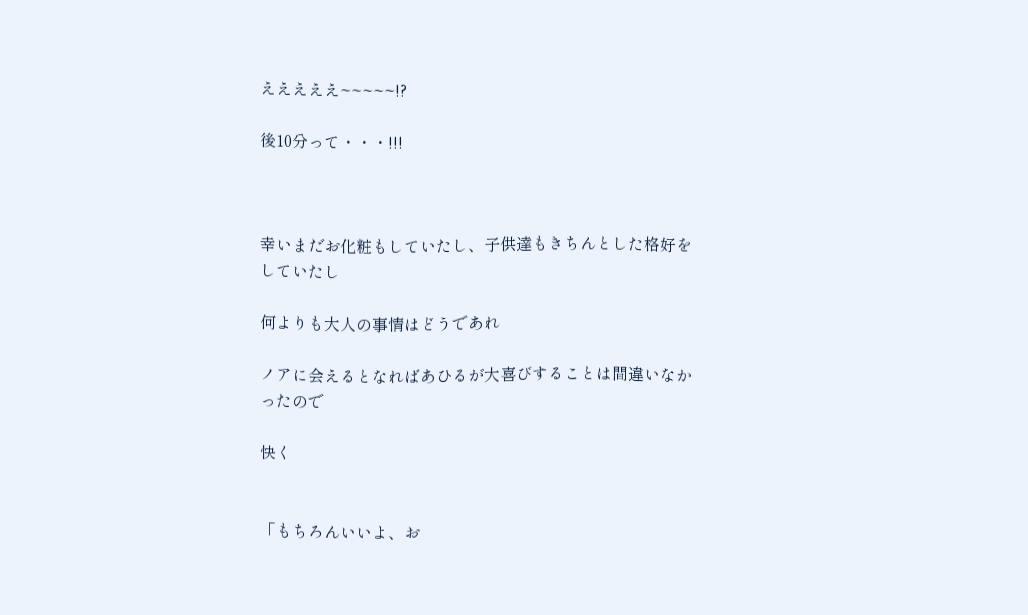えええええ~~~~~!?

後10分って・・・!!!



幸いまだお化粧もしていたし、子供達もきちんとした格好をしていたし

何よりも大人の事情はどうであれ

ノアに会えるとなればあひるが大喜びすることは間違いなかったので

快く


「もちろんいいよ、お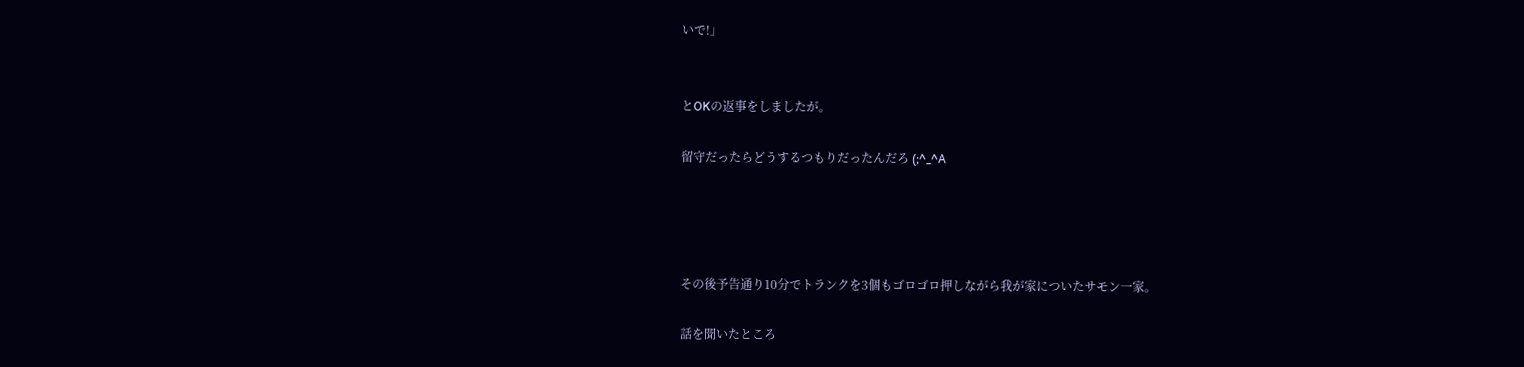いで!」


とOKの返事をしましたが。

留守だったらどうするつもりだったんだろ (;^_^A




その後予告通り10分でトランクを3個もゴロゴロ押しながら我が家についたサモン一家。

話を聞いたところ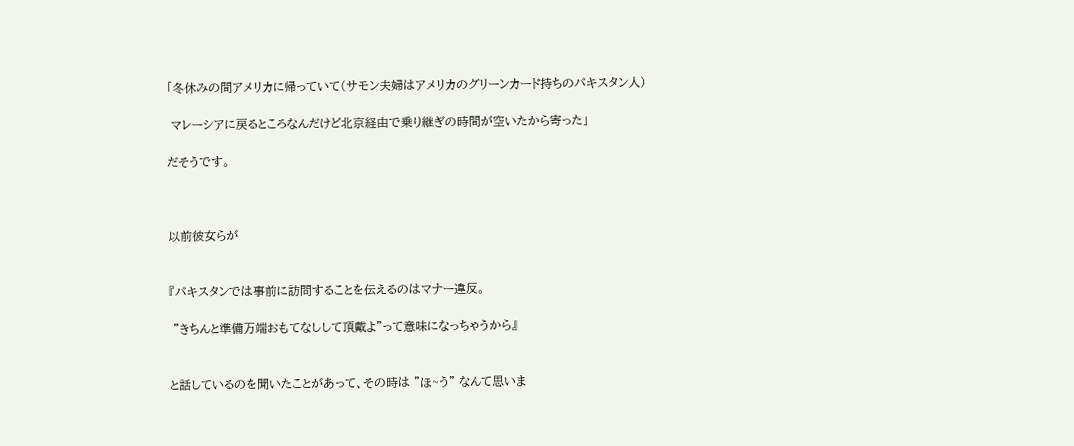「冬休みの間アメリカに帰っていて(サモン夫婦はアメリカのグリーンカード持ちのパキスタン人)

 マレーシアに戻るところなんだけど北京経由で乗り継ぎの時間が空いたから寄った」

だそうです。



以前彼女らが


『パキスタンでは事前に訪問することを伝えるのはマナー違反。

 ”きちんと準備万端おもてなしして頂戴よ”って意味になっちゃうから』


と話しているのを聞いたことがあって、その時は ”ほ~う” なんて思いま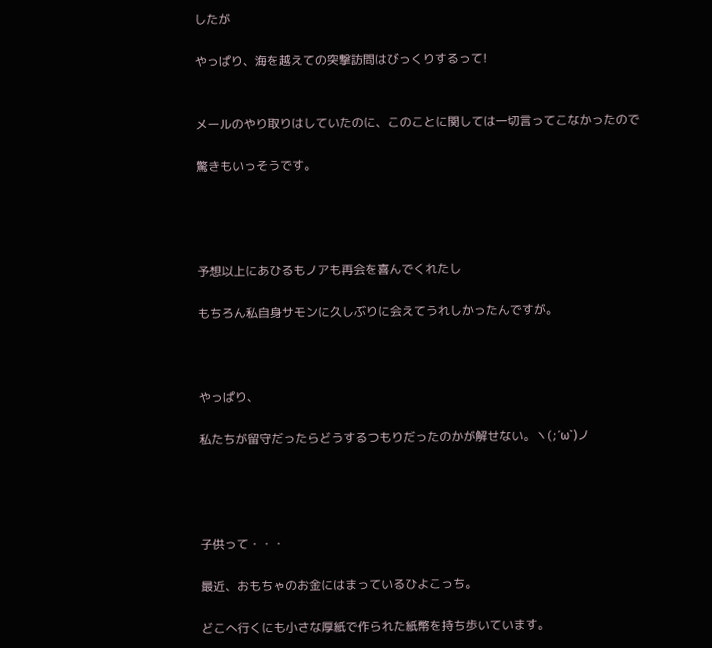したが

やっぱり、海を越えての突撃訪問はびっくりするって!


メールのやり取りはしていたのに、このことに関しては一切言ってこなかったので

驚きもいっそうです。




予想以上にあひるもノアも再会を喜んでくれたし

もちろん私自身サモンに久しぶりに会えてうれしかったんですが。



やっぱり、

私たちが留守だったらどうするつもりだったのかが解せない。ヽ(;´ω`)ノ




子供って・・・

最近、おもちゃのお金にはまっているひよこっち。

どこへ行くにも小さな厚紙で作られた紙幣を持ち歩いています。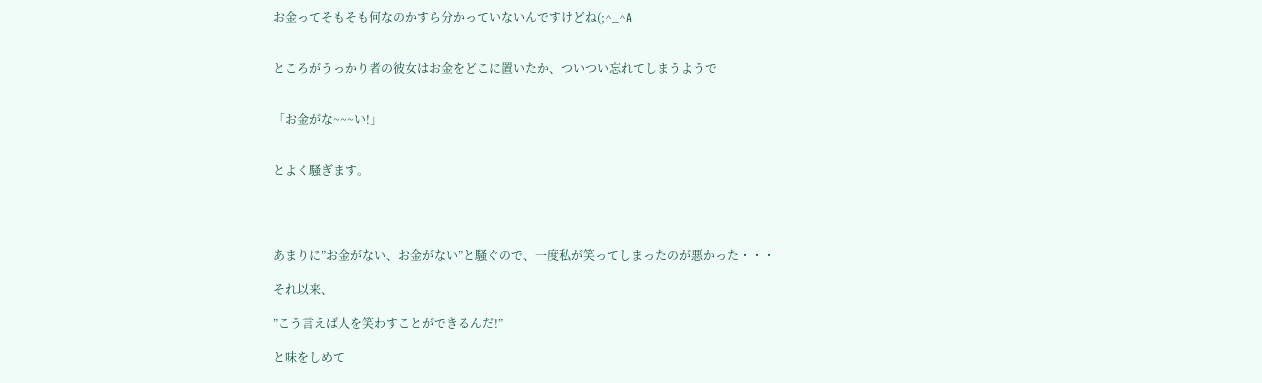お金ってそもそも何なのかすら分かっていないんですけどね(;^_^A


ところがうっかり者の彼女はお金をどこに置いたか、ついつい忘れてしまうようで


「お金がな~~~い!」


とよく騒ぎます。




あまりに”お金がない、お金がない”と騒ぐので、一度私が笑ってしまったのが悪かった・・・

それ以来、

”こう言えば人を笑わすことができるんだ!”

と味をしめて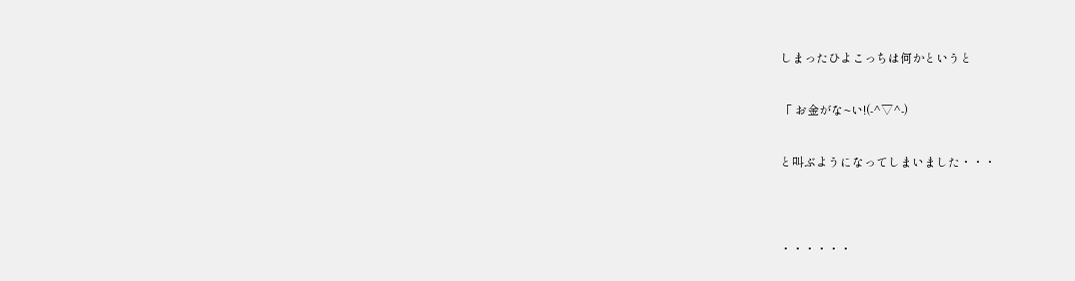しまったひよこっちは何かというと


「 お金がな~い!(‐^▽^‐)


と叫ぶようになってしまいました・・・




・・・・・・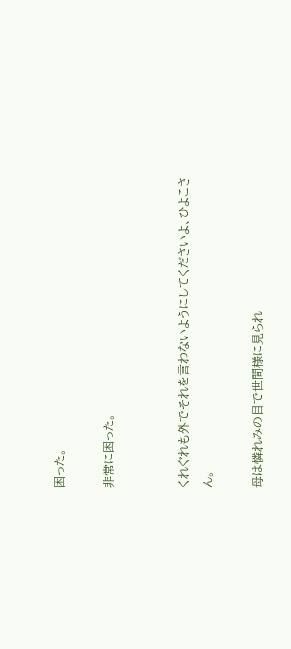困った。

非常に困った。


くれぐれも外でそれを言わないようにしてくださいよ、ひよこさん。

母は憐れみの目で世間様に見られ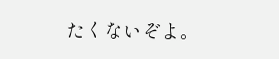たくないぞよ。